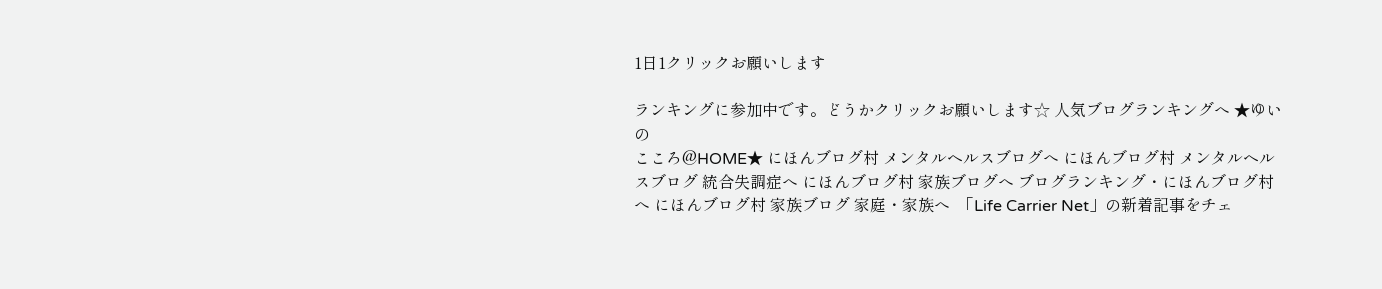1日1クリックお願いします

ランキングに参加中です。どうかクリックお願いします☆ 人気ブログランキングへ ★ゆいの
こころ@HOME★ にほんブログ村 メンタルヘルスブログへ にほんブログ村 メンタルヘルスブログ 統合失調症へ にほんブログ村 家族ブログへ ブログランキング・にほんブログ村へ にほんブログ村 家族ブログ 家庭・家族へ  「Life Carrier Net」の新着記事をチェ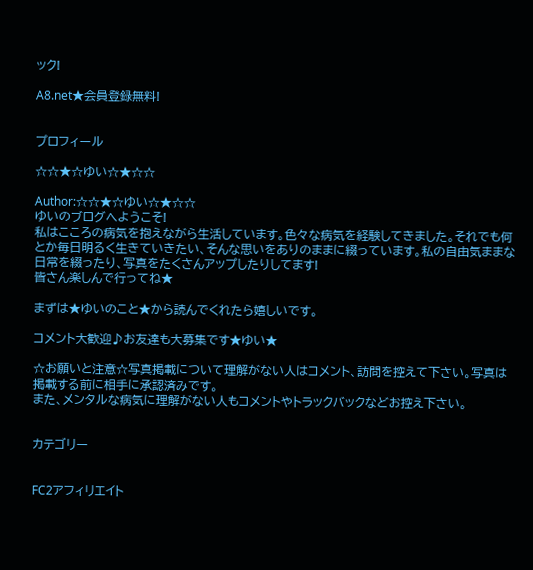ック!

A8.net★会員登録無料!


プロフィール

☆☆★☆ゆい☆★☆☆

Author:☆☆★☆ゆい☆★☆☆
ゆいのブログへようこそ!
私はこころの病気を抱えながら生活しています。色々な病気を経験してきました。それでも何とか毎日明るく生きていきたい、そんな思いをありのままに綴っています。私の自由気ままな日常を綴ったり、写真をたくさんアップしたりしてます!
皆さん楽しんで行ってね★

まずは★ゆいのこと★から読んでくれたら嬉しいです。

コメント大歓迎♪お友達も大募集です★ゆい★

☆お願いと注意☆写真掲載について理解がない人はコメント、訪問を控えて下さい。写真は掲載する前に相手に承認済みです。
また、メンタルな病気に理解がない人もコメントやトラックバックなどお控え下さい。


カテゴリー


FC2アフィリエイト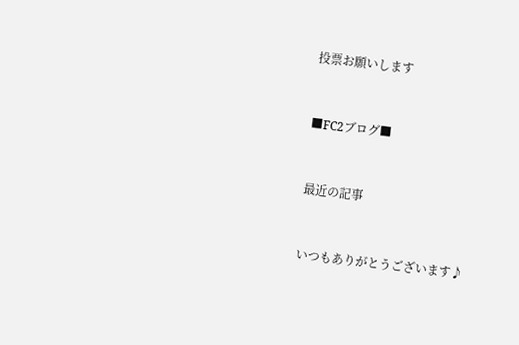投票お願いします


■FC2ブログ■


最近の記事


いつもありがとうございます♪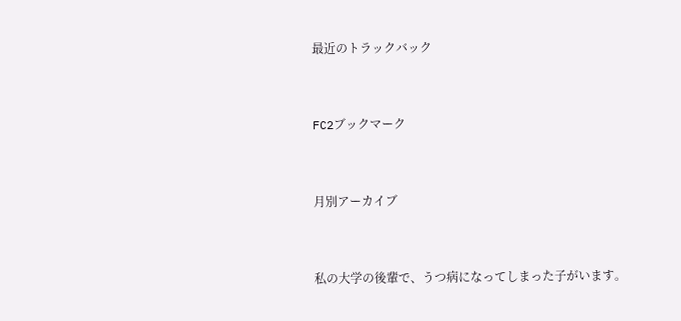最近のトラックバック


FC2ブックマーク


月別アーカイブ


私の大学の後輩で、うつ病になってしまった子がいます。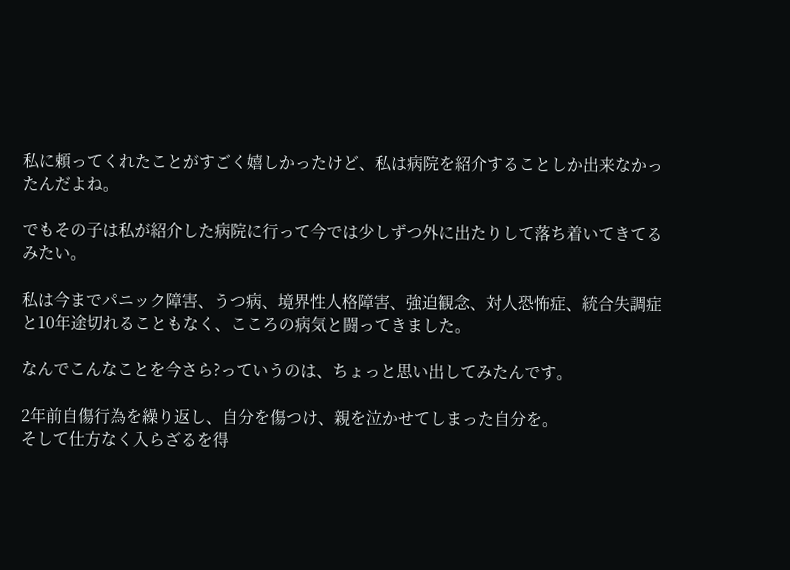私に頼ってくれたことがすごく嬉しかったけど、私は病院を紹介することしか出来なかったんだよね。

でもその子は私が紹介した病院に行って今では少しずつ外に出たりして落ち着いてきてるみたい。

私は今までパニック障害、うつ病、境界性人格障害、強迫観念、対人恐怖症、統合失調症と10年途切れることもなく、こころの病気と闘ってきました。

なんでこんなことを今さら?っていうのは、ちょっと思い出してみたんです。

2年前自傷行為を繰り返し、自分を傷つけ、親を泣かせてしまった自分を。
そして仕方なく入らざるを得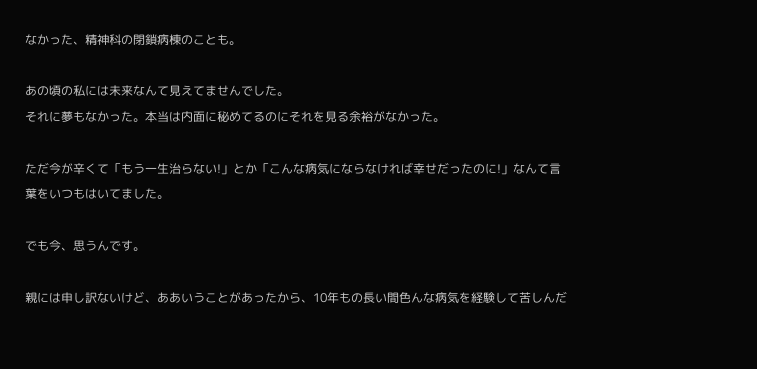なかった、精神科の閉鎖病棟のことも。

あの頃の私には未来なんて見えてませんでした。
それに夢もなかった。本当は内面に秘めてるのにそれを見る余裕がなかった。

ただ今が辛くて「もう一生治らない!」とか「こんな病気にならなければ幸せだったのに!」なんて言葉をいつもはいてました。

でも今、思うんです。

親には申し訳ないけど、ああいうことがあったから、10年もの長い間色んな病気を経験して苦しんだ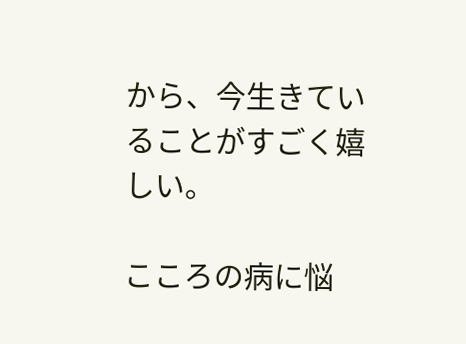から、今生きていることがすごく嬉しい。

こころの病に悩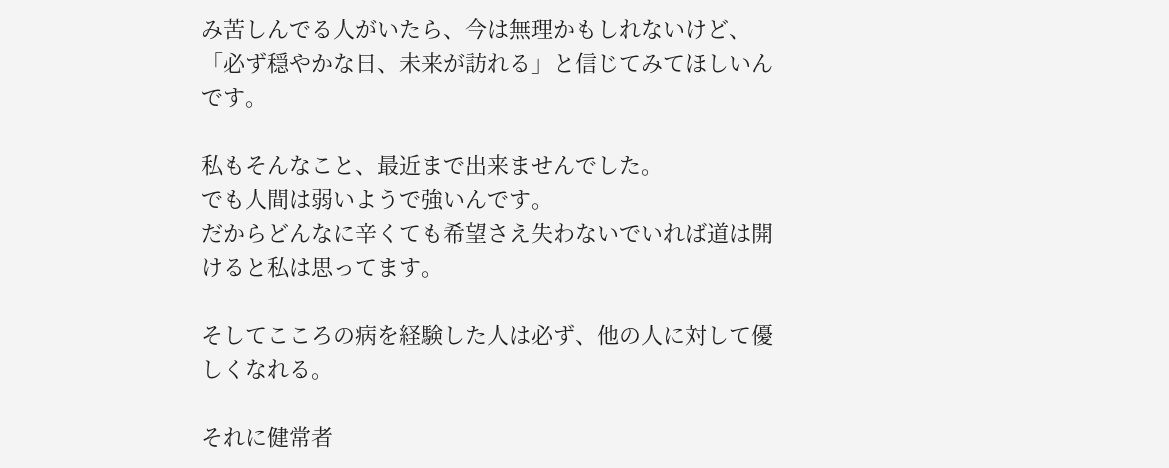み苦しんでる人がいたら、今は無理かもしれないけど、
「必ず穏やかな日、未来が訪れる」と信じてみてほしいんです。

私もそんなこと、最近まで出来ませんでした。
でも人間は弱いようで強いんです。
だからどんなに辛くても希望さえ失わないでいれば道は開けると私は思ってます。

そしてこころの病を経験した人は必ず、他の人に対して優しくなれる。

それに健常者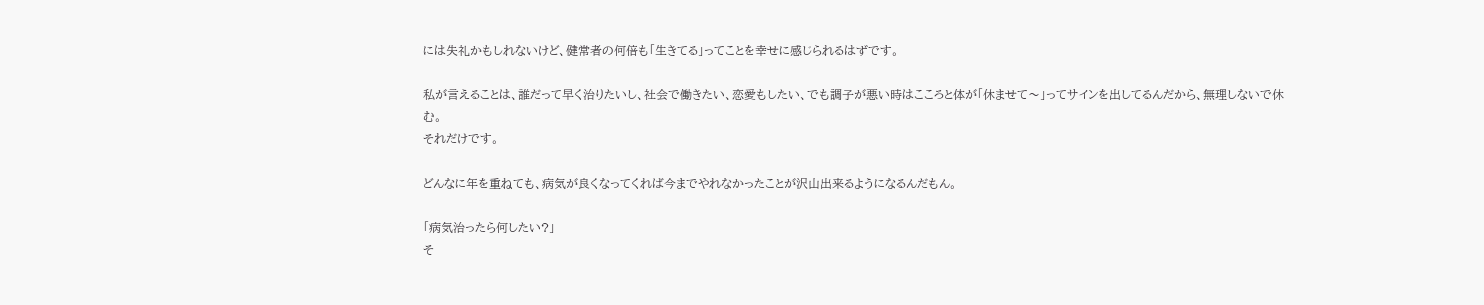には失礼かもしれないけど、健常者の何倍も「生きてる」ってことを幸せに感じられるはずです。

私が言えることは、誰だって早く治りたいし、社会で働きたい、恋愛もしたい、でも調子が悪い時はこころと体が「休ませて〜」ってサインを出してるんだから、無理しないで休む。
それだけです。

どんなに年を重ねても、病気が良くなってくれば今までやれなかったことが沢山出来るようになるんだもん。

「病気治ったら何したい?」
そ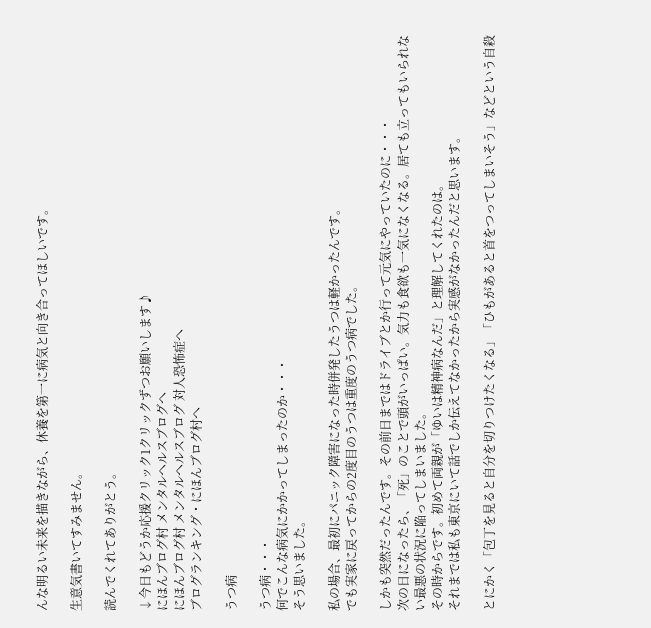んな明るい未来を描きながら、休養を第一に病気と向き合ってほしいです。

生意気書いてすみません。

読んでくれてありがとう。

↓今日もどうか応援クリック1クリックずつお願いします♪
にほんブログ村 メンタルヘルスブログへ
にほんブログ村 メンタルヘルスブログ 対人恐怖症へ
ブログランキング・にほんブログ村へ

うつ病

うつ病・・・
何でこんな病気にかかってしまったのか・・・
そう思いました。

私の場合、最初にパニック障害になった時併発したうつは軽かったんです。
でも実家に戻ってからの2度目のうつは重度のうつ病でした。

しかも突然だったんです。その前日まではドライブとか行って元気にやっていたのに・・・
次の日になったら、「死」のことで頭がいっぱい。気力も食欲も一気になくなる。居ても立ってもいられない最悪の状況に陥ってしまいました。
その時からです。初めて両親が「ゆいは精神病なんだ」と理解してくれたのは。
それまでは私も東京にいて話でしか伝えてなかったから実感がなかったんだと思います。

とにかく「包丁を見ると自分を切りつけたくなる」「ひもがあると首をつってしまいそう」などという自殺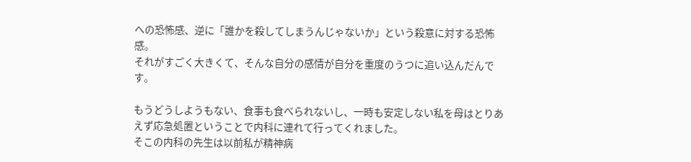への恐怖感、逆に「誰かを殺してしまうんじゃないか」という殺意に対する恐怖感。
それがすごく大きくて、そんな自分の感情が自分を重度のうつに追い込んだんです。

もうどうしようもない、食事も食べられないし、一時も安定しない私を母はとりあえず応急処置ということで内科に連れて行ってくれました。
そこの内科の先生は以前私が精神病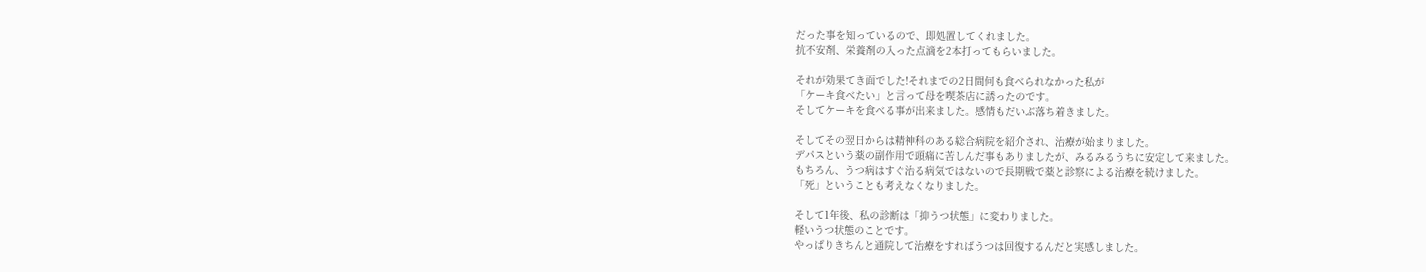だった事を知っているので、即処置してくれました。
抗不安剤、栄養剤の入った点滴を2本打ってもらいました。

それが効果てき面でした!それまでの2日間何も食べられなかった私が
「ケーキ食べたい」と言って母を喫茶店に誘ったのです。
そしてケーキを食べる事が出来ました。感情もだいぶ落ち着きました。

そしてその翌日からは精神科のある総合病院を紹介され、治療が始まりました。
デパスという薬の副作用で頭痛に苦しんだ事もありましたが、みるみるうちに安定して来ました。
もちろん、うつ病はすぐ治る病気ではないので長期戦で薬と診察による治療を続けました。
「死」ということも考えなくなりました。

そして1年後、私の診断は「抑うつ状態」に変わりました。
軽いうつ状態のことです。
やっぱりきちんと通院して治療をすればうつは回復するんだと実感しました。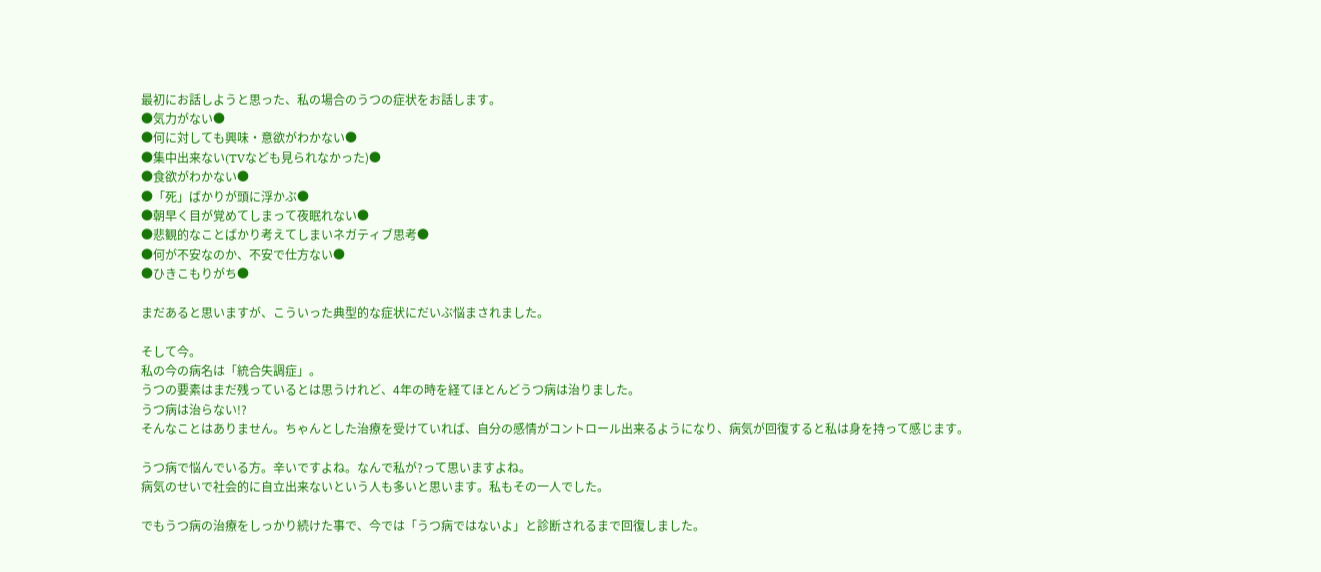最初にお話しようと思った、私の場合のうつの症状をお話します。
●気力がない●
●何に対しても興味・意欲がわかない●
●集中出来ない(TVなども見られなかった)●
●食欲がわかない●
●「死」ばかりが頭に浮かぶ●
●朝早く目が覚めてしまって夜眠れない●
●悲観的なことばかり考えてしまいネガティブ思考●
●何が不安なのか、不安で仕方ない●
●ひきこもりがち●

まだあると思いますが、こういった典型的な症状にだいぶ悩まされました。

そして今。
私の今の病名は「統合失調症」。
うつの要素はまだ残っているとは思うけれど、4年の時を経てほとんどうつ病は治りました。
うつ病は治らない!?
そんなことはありません。ちゃんとした治療を受けていれば、自分の感情がコントロール出来るようになり、病気が回復すると私は身を持って感じます。

うつ病で悩んでいる方。辛いですよね。なんで私が?って思いますよね。
病気のせいで社会的に自立出来ないという人も多いと思います。私もその一人でした。

でもうつ病の治療をしっかり続けた事で、今では「うつ病ではないよ」と診断されるまで回復しました。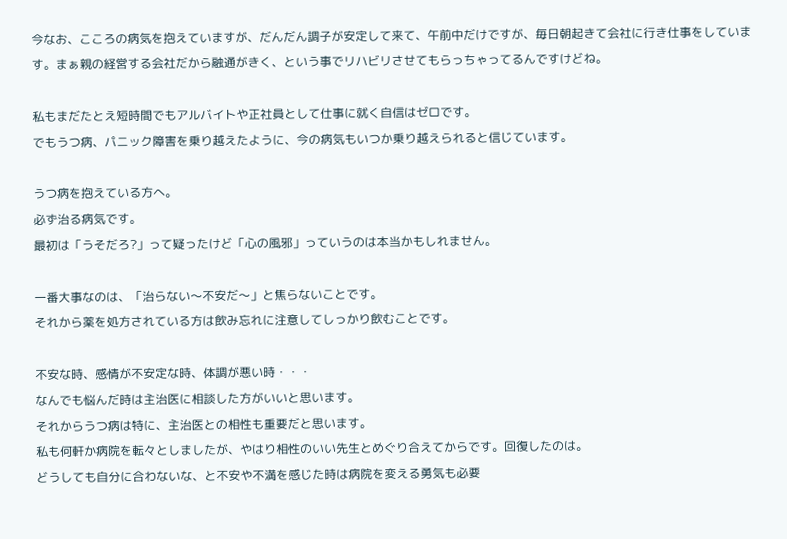今なお、こころの病気を抱えていますが、だんだん調子が安定して来て、午前中だけですが、毎日朝起きて会社に行き仕事をしています。まぁ親の経営する会社だから融通がきく、という事でリハビリさせてもらっちゃってるんですけどね。

私もまだたとえ短時間でもアルバイトや正社員として仕事に就く自信はゼロです。
でもうつ病、パニック障害を乗り越えたように、今の病気もいつか乗り越えられると信じています。

うつ病を抱えている方へ。
必ず治る病気です。
最初は「うそだろ?」って疑ったけど「心の風邪」っていうのは本当かもしれません。

一番大事なのは、「治らない〜不安だ〜」と焦らないことです。
それから薬を処方されている方は飲み忘れに注意してしっかり飲むことです。

不安な時、感情が不安定な時、体調が悪い時・・・
なんでも悩んだ時は主治医に相談した方がいいと思います。
それからうつ病は特に、主治医との相性も重要だと思います。
私も何軒か病院を転々としましたが、やはり相性のいい先生とめぐり合えてからです。回復したのは。
どうしても自分に合わないな、と不安や不満を感じた時は病院を変える勇気も必要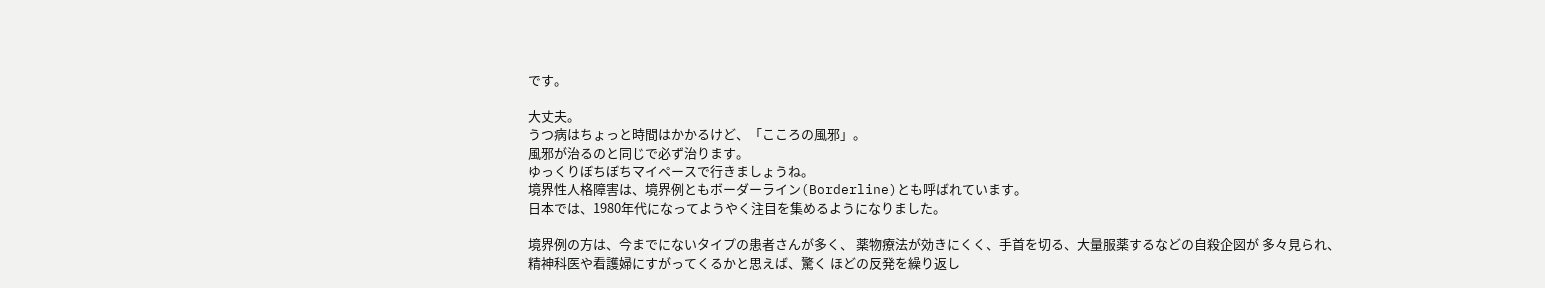です。

大丈夫。
うつ病はちょっと時間はかかるけど、「こころの風邪」。
風邪が治るのと同じで必ず治ります。
ゆっくりぼちぼちマイペースで行きましょうね。
境界性人格障害は、境界例ともボーダーライン(Borderline)とも呼ばれています。
日本では、1980年代になってようやく注目を集めるようになりました。

境界例の方は、今までにないタイプの患者さんが多く、 薬物療法が効きにくく、手首を切る、大量服薬するなどの自殺企図が 多々見られ、
精神科医や看護婦にすがってくるかと思えば、驚く ほどの反発を繰り返し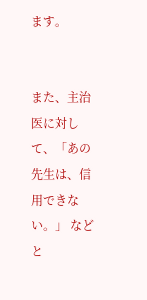ます。


また、主治医に対して、「あの先生は、信用できない。」 などと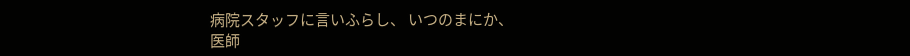病院スタッフに言いふらし、 いつのまにか、
医師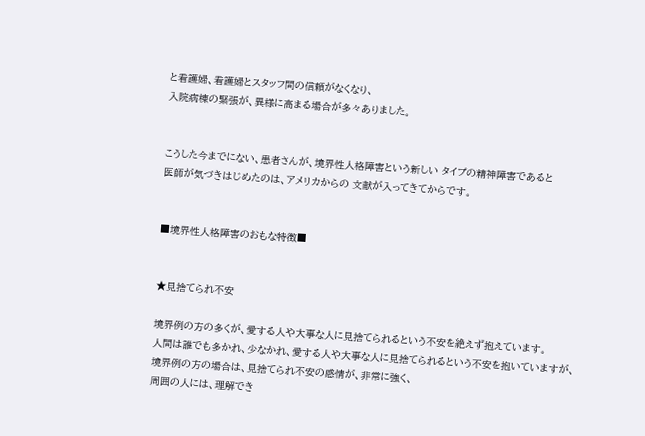と看護婦、看護婦とスタッフ間の信頼がなくなり、
入院病棟の緊張が、異様に高まる場合が多々ありました。


こうした今までにない、患者さんが、境界性人格障害という新しい タイプの精神障害であると
医師が気づきはじめたのは、アメリカからの 文献が入ってきてからです。


■境界性人格障害のおもな特徴■


★見捨てられ不安

境界例の方の多くが、愛する人や大事な人に見捨てられるという不安を絶えず抱えています。
人間は誰でも多かれ、少なかれ、愛する人や大事な人に見捨てられるという不安を抱いていますが、
境界例の方の場合は、見捨てられ不安の感情が、非常に強く、
周囲の人には、理解でき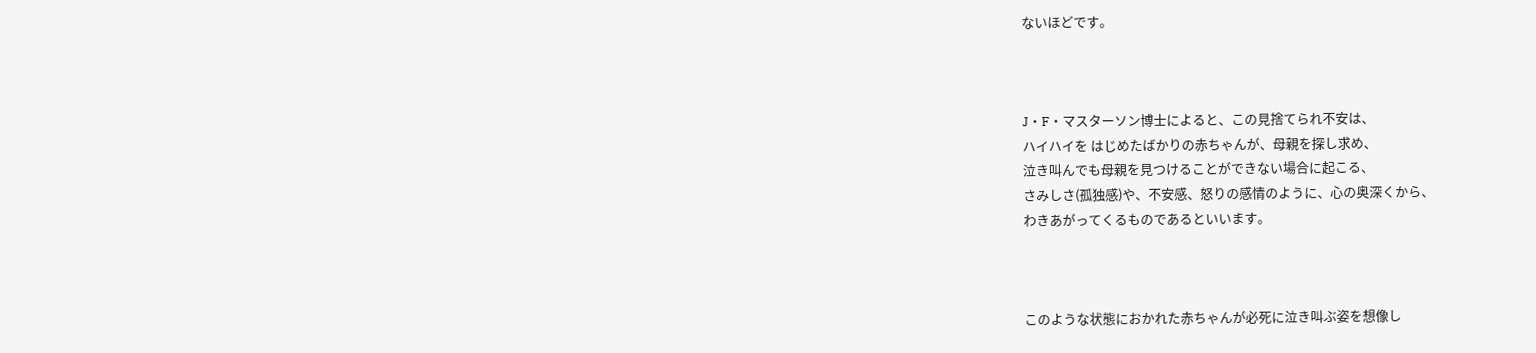ないほどです。



J・F・マスターソン博士によると、この見捨てられ不安は、
ハイハイを はじめたばかりの赤ちゃんが、母親を探し求め、
泣き叫んでも母親を見つけることができない場合に起こる、
さみしさ(孤独感)や、不安感、怒りの感情のように、心の奥深くから、
わきあがってくるものであるといいます。



このような状態におかれた赤ちゃんが必死に泣き叫ぶ姿を想像し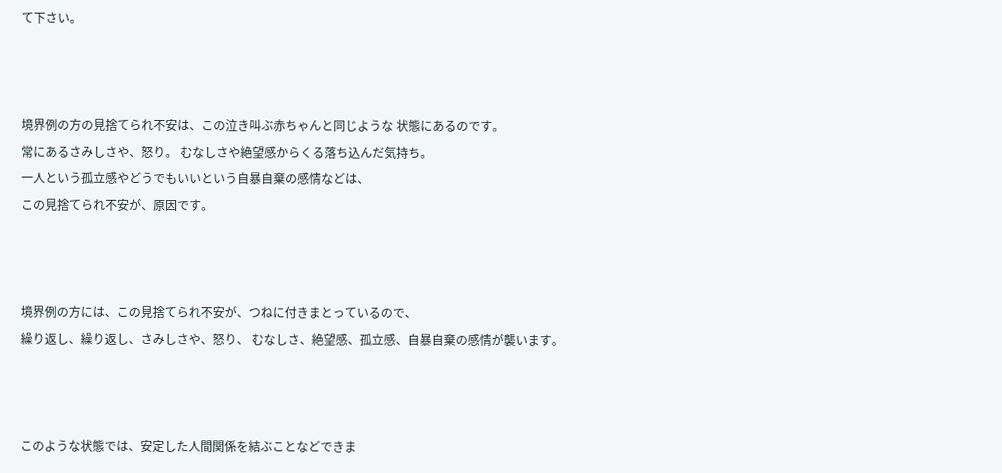て下さい。



境界例の方の見捨てられ不安は、この泣き叫ぶ赤ちゃんと同じような 状態にあるのです。
常にあるさみしさや、怒り。 むなしさや絶望感からくる落ち込んだ気持ち。
一人という孤立感やどうでもいいという自暴自棄の感情などは、
この見捨てられ不安が、原因です。



境界例の方には、この見捨てられ不安が、つねに付きまとっているので、
繰り返し、繰り返し、さみしさや、怒り、 むなしさ、絶望感、孤立感、自暴自棄の感情が襲います。



このような状態では、安定した人間関係を結ぶことなどできま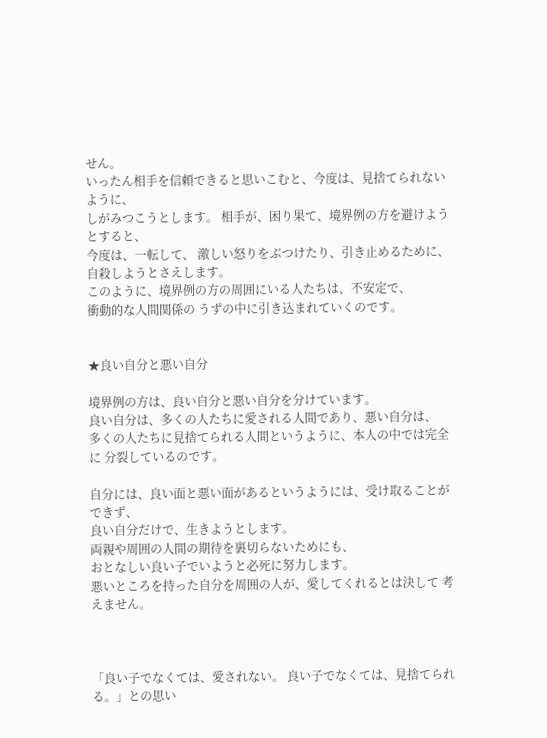せん。
いったん相手を信頼できると思いこむと、今度は、見捨てられないように、
しがみつこうとします。 相手が、困り果て、境界例の方を避けようとすると、
今度は、一転して、 激しい怒りをぶつけたり、引き止めるために、自殺しようとさえします。
このように、境界例の方の周囲にいる人たちは、不安定で、
衝動的な人間関係の うずの中に引き込まれていくのです。


★良い自分と悪い自分

境界例の方は、良い自分と悪い自分を分けています。
良い自分は、多くの人たちに愛される人間であり、悪い自分は、
多くの人たちに見捨てられる人間というように、本人の中では完全に 分裂しているのです。

自分には、良い面と悪い面があるというようには、受け取ることができず、
良い自分だけで、生きようとします。
両親や周囲の人間の期待を裏切らないためにも、
おとなしい良い子でいようと必死に努力します。
悪いところを持った自分を周囲の人が、愛してくれるとは決して 考えません。



「良い子でなくては、愛されない。 良い子でなくては、見捨てられる。」との思い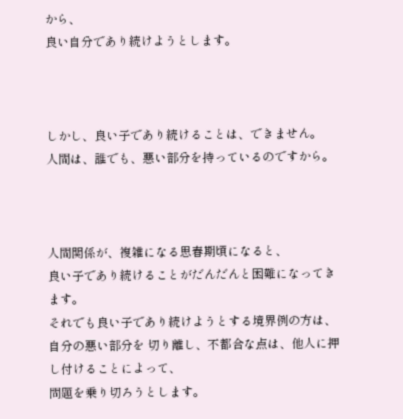から、
良い自分であり続けようとします。



しかし、良い子であり続けることは、できません。
人間は、誰でも、悪い部分を持っているのですから。



人間関係が、複雑になる思春期頃になると、
良い子であり続けることがだんだんと困難になってきます。
それでも良い子であり続けようとする境界例の方は、
自分の悪い部分を 切り離し、不都合な点は、他人に押し付けることによって、
問題を乗り切ろうとします。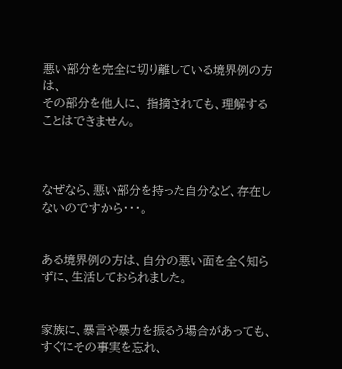悪い部分を完全に切り離している境界例の方は、
その部分を他人に、 指摘されても、理解することはできません。



なぜなら、悪い部分を持った自分など、存在しないのですから・・・。


ある境界例の方は、自分の悪い面を全く知らずに、生活しておられました。


家族に、暴言や暴力を振るう場合があっても、すぐにその事実を忘れ、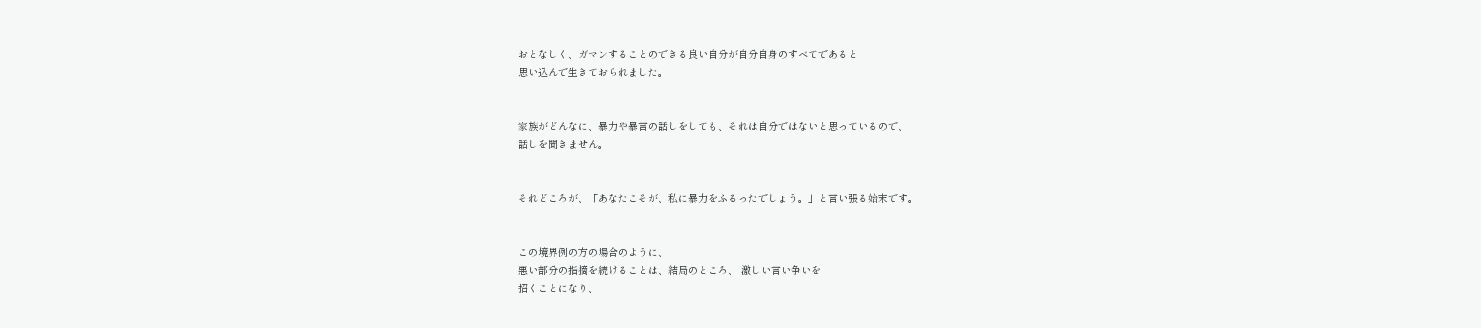おとなしく、ガマンすることのできる良い自分が自分自身のすべてであると
思い込んで生きておられました。


家族がどんなに、暴力や暴言の話しをしても、それは自分ではないと思っているので、
話しを聞きません。


それどころが、「あなたこそが、私に暴力をふるったでしょう。」と言い張る始末です。


この境界例の方の場合のように、
悪い部分の指摘を続けることは、結局のところ、 激しい言い争いを
招くことになり、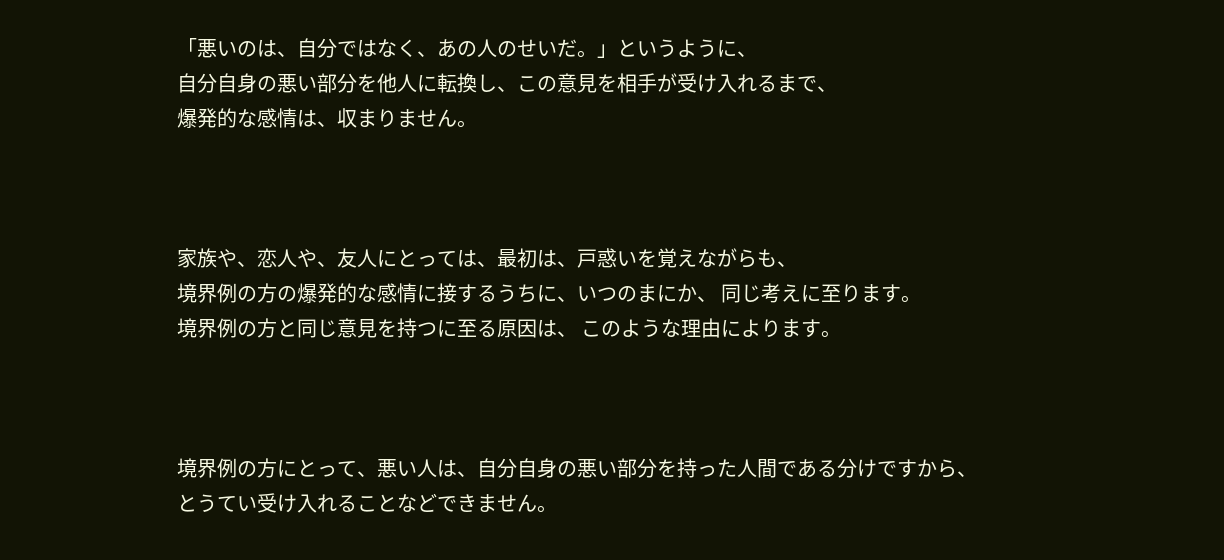「悪いのは、自分ではなく、あの人のせいだ。」というように、
自分自身の悪い部分を他人に転換し、この意見を相手が受け入れるまで、
爆発的な感情は、収まりません。



家族や、恋人や、友人にとっては、最初は、戸惑いを覚えながらも、
境界例の方の爆発的な感情に接するうちに、いつのまにか、 同じ考えに至ります。
境界例の方と同じ意見を持つに至る原因は、 このような理由によります。



境界例の方にとって、悪い人は、自分自身の悪い部分を持った人間である分けですから、
とうてい受け入れることなどできません。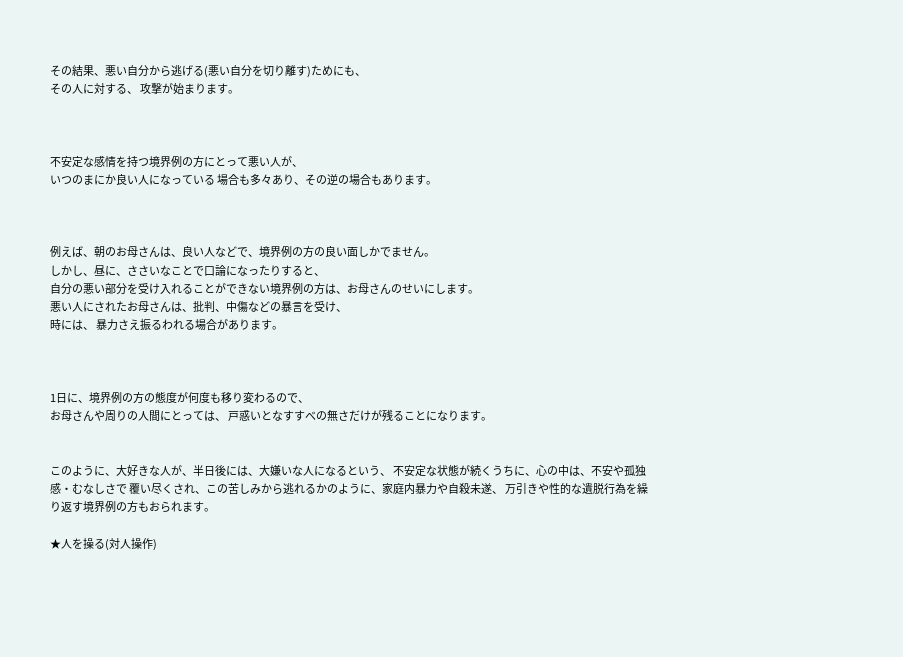その結果、悪い自分から逃げる(悪い自分を切り離す)ためにも、
その人に対する、 攻撃が始まります。



不安定な感情を持つ境界例の方にとって悪い人が、
いつのまにか良い人になっている 場合も多々あり、その逆の場合もあります。



例えば、朝のお母さんは、良い人などで、境界例の方の良い面しかでません。
しかし、昼に、ささいなことで口論になったりすると、
自分の悪い部分を受け入れることができない境界例の方は、お母さんのせいにします。
悪い人にされたお母さんは、批判、中傷などの暴言を受け、
時には、 暴力さえ振るわれる場合があります。



1日に、境界例の方の態度が何度も移り変わるので、
お母さんや周りの人間にとっては、 戸惑いとなすすべの無さだけが残ることになります。


このように、大好きな人が、半日後には、大嫌いな人になるという、 不安定な状態が続くうちに、心の中は、不安や孤独感・むなしさで 覆い尽くされ、この苦しみから逃れるかのように、家庭内暴力や自殺未遂、 万引きや性的な遺脱行為を繰り返す境界例の方もおられます。

★人を操る(対人操作)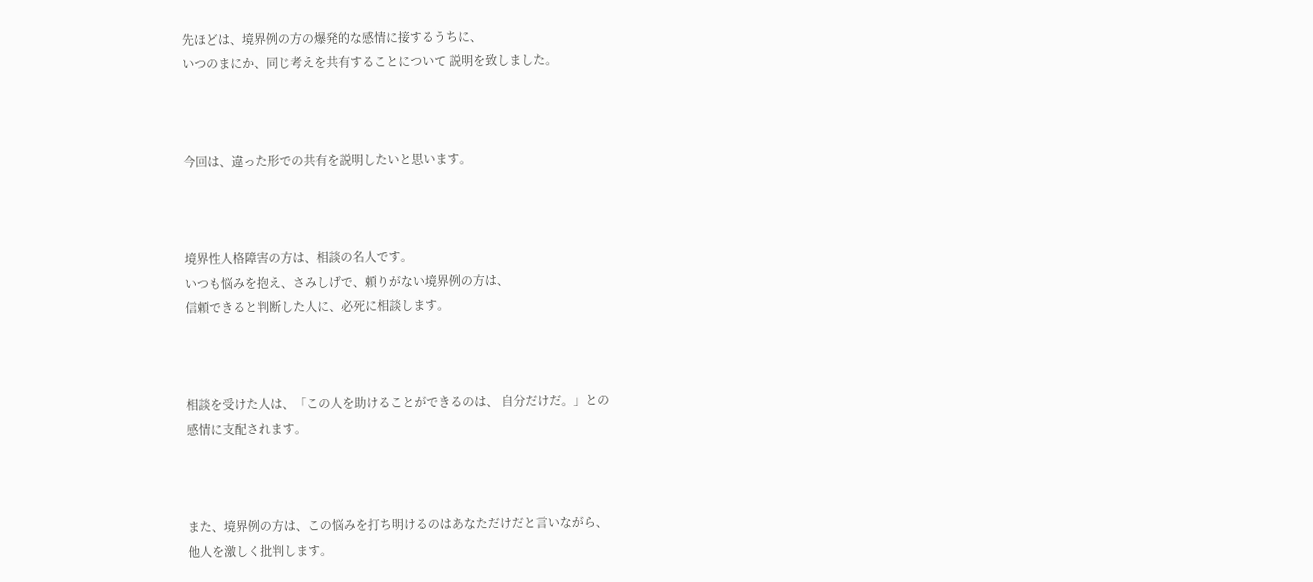先ほどは、境界例の方の爆発的な感情に接するうちに、
いつのまにか、同じ考えを共有することについて 説明を致しました。



今回は、違った形での共有を説明したいと思います。



境界性人格障害の方は、相談の名人です。
いつも悩みを抱え、さみしげで、頼りがない境界例の方は、
信頼できると判断した人に、必死に相談します。



相談を受けた人は、「この人を助けることができるのは、 自分だけだ。」との
感情に支配されます。



また、境界例の方は、この悩みを打ち明けるのはあなただけだと言いながら、
他人を激しく批判します。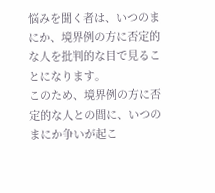悩みを聞く者は、いつのまにか、境界例の方に否定的な人を批判的な目で見ることになります。
このため、境界例の方に否定的な人との間に、いつのまにか争いが起こ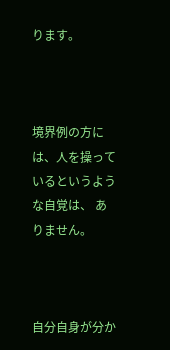ります。



境界例の方には、人を操っているというような自覚は、 ありません。



自分自身が分か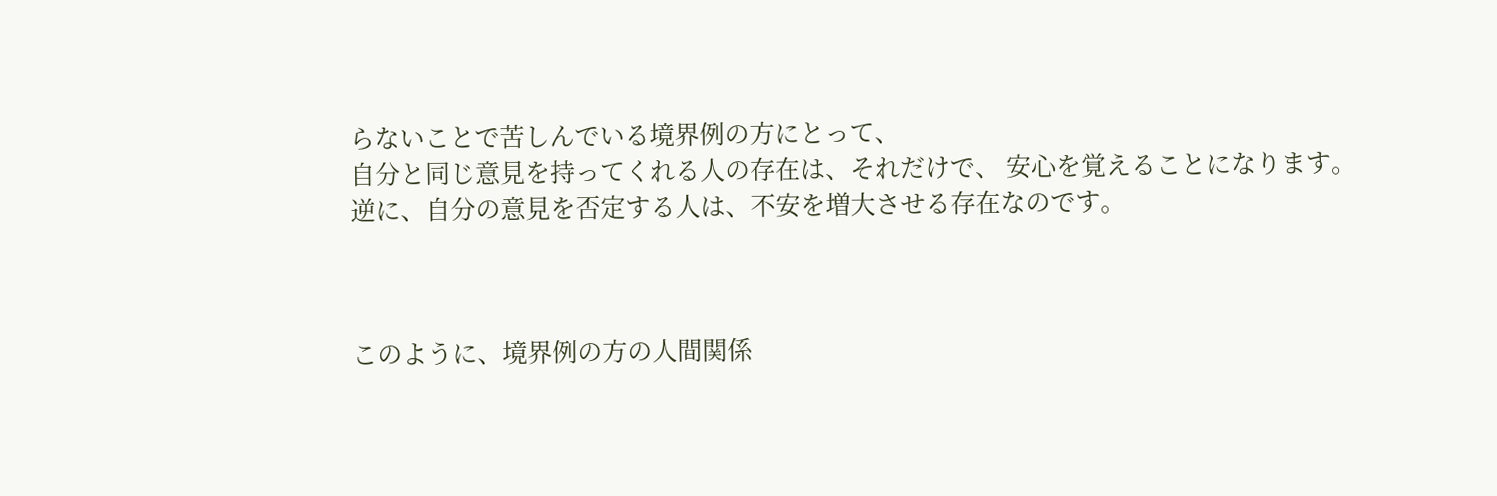らないことで苦しんでいる境界例の方にとって、
自分と同じ意見を持ってくれる人の存在は、それだけで、 安心を覚えることになります。
逆に、自分の意見を否定する人は、不安を増大させる存在なのです。



このように、境界例の方の人間関係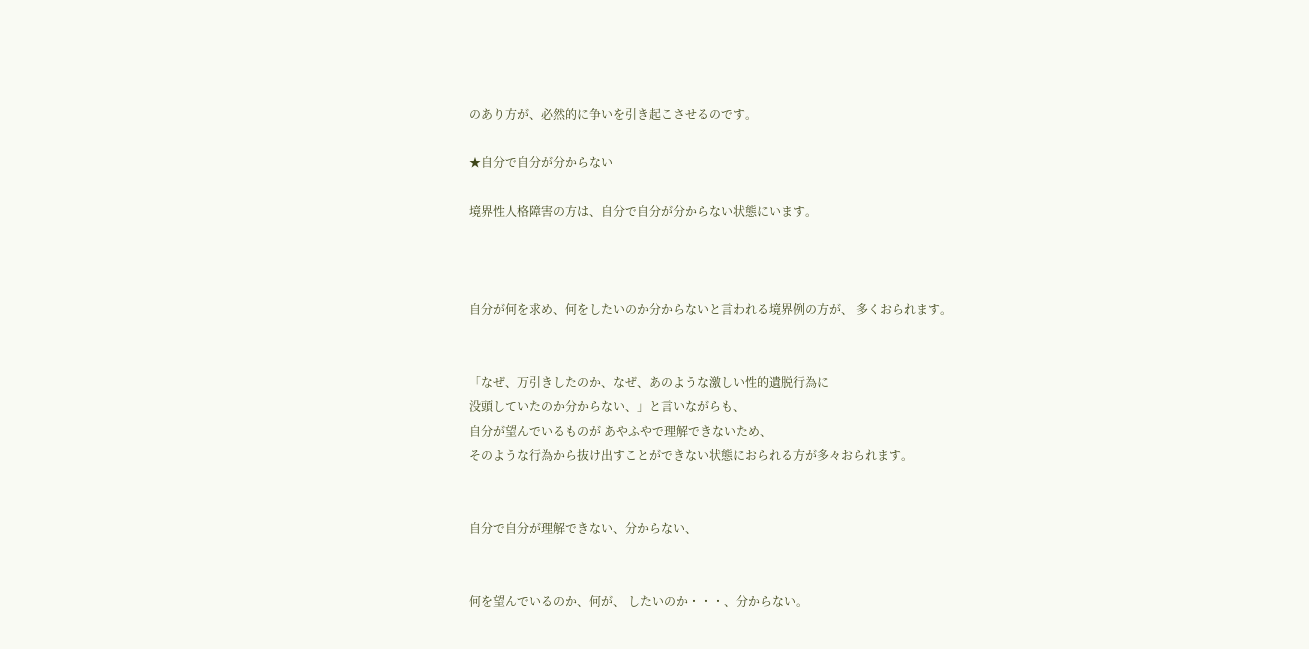のあり方が、必然的に争いを引き起こさせるのです。

★自分で自分が分からない

境界性人格障害の方は、自分で自分が分からない状態にいます。



自分が何を求め、何をしたいのか分からないと言われる境界例の方が、 多くおられます。


「なぜ、万引きしたのか、なぜ、あのような激しい性的遺脱行為に
没頭していたのか分からない、」と言いながらも、
自分が望んでいるものが あやふやで理解できないため、
そのような行為から抜け出すことができない状態におられる方が多々おられます。


自分で自分が理解できない、分からない、


何を望んでいるのか、何が、 したいのか・・・、分からない。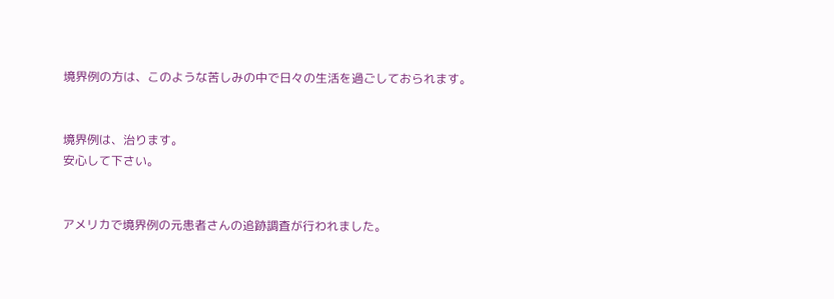境界例の方は、このような苦しみの中で日々の生活を過ごしておられます。


境界例は、治ります。
安心して下さい。


アメリカで境界例の元患者さんの追跡調査が行われました。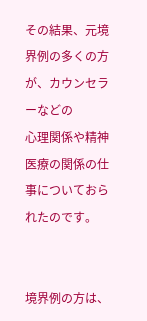その結果、元境界例の多くの方が、カウンセラーなどの
心理関係や精神医療の関係の仕事についておられたのです。


境界例の方は、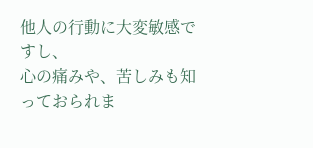他人の行動に大変敏感ですし、
心の痛みや、苦しみも知っておられま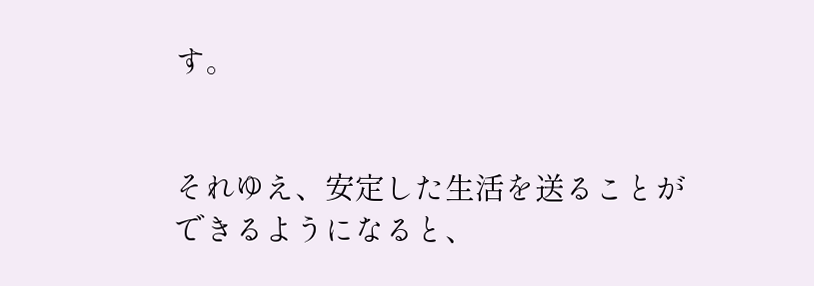す。


それゆえ、安定した生活を送ることができるようになると、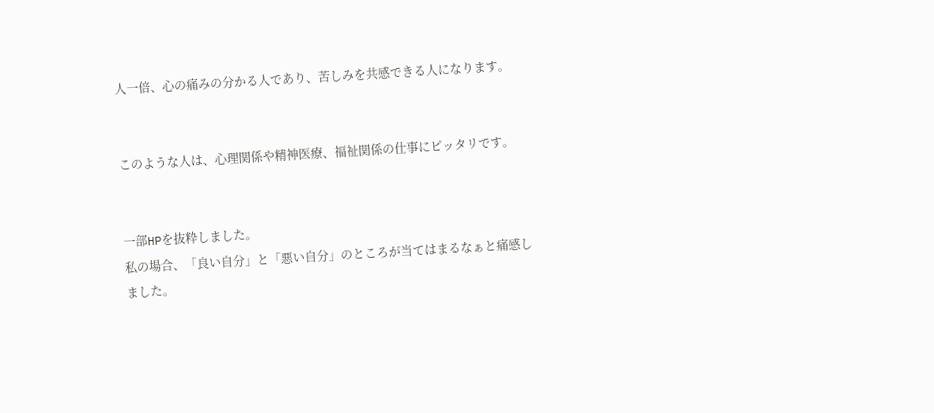人一倍、心の痛みの分かる人であり、苦しみを共感できる人になります。


このような人は、心理関係や精神医療、福祉関係の仕事にピッタリです。


一部HPを抜粋しました。
私の場合、「良い自分」と「悪い自分」のところが当てはまるなぁと痛感しました。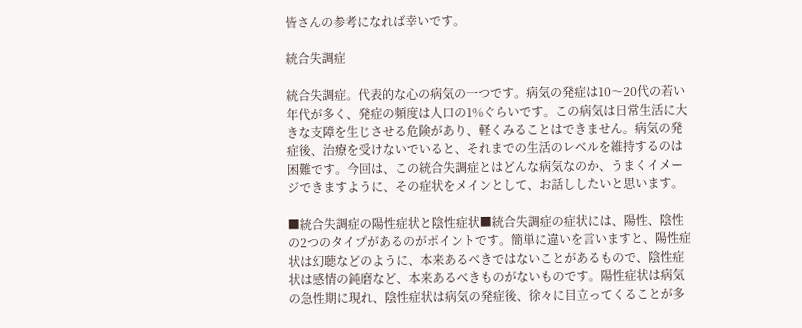皆さんの参考になれば幸いです。

統合失調症

統合失調症。代表的な心の病気の一つです。病気の発症は10〜20代の若い年代が多く、発症の頻度は人口の1%ぐらいです。この病気は日常生活に大きな支障を生じさせる危険があり、軽くみることはできません。病気の発症後、治療を受けないでいると、それまでの生活のレベルを維持するのは困難です。今回は、この統合失調症とはどんな病気なのか、うまくイメージできますように、その症状をメインとして、お話ししたいと思います。

■統合失調症の陽性症状と陰性症状■統合失調症の症状には、陽性、陰性の2つのタイプがあるのがポイントです。簡単に違いを言いますと、陽性症状は幻聴などのように、本来あるべきではないことがあるもので、陰性症状は感情の鈍磨など、本来あるべきものがないものです。陽性症状は病気の急性期に現れ、陰性症状は病気の発症後、徐々に目立ってくることが多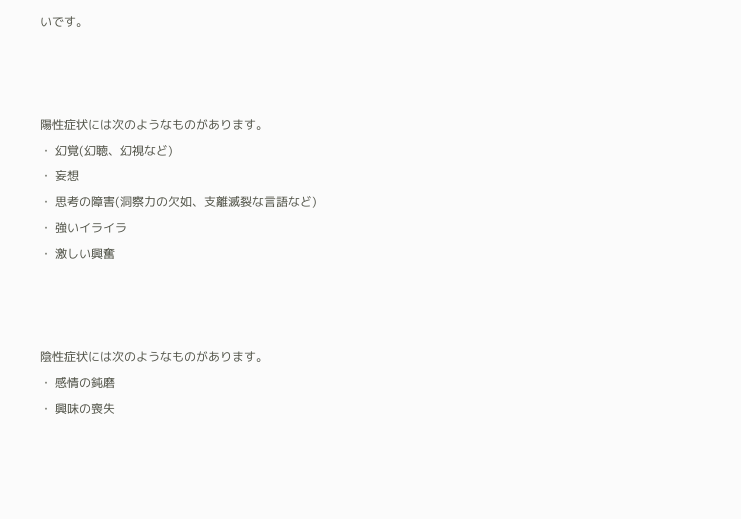いです。



陽性症状には次のようなものがあります。
・ 幻覚(幻聴、幻視など)
・ 妄想
・ 思考の障害(洞察力の欠如、支離滅裂な言語など)
・ 強いイライラ
・ 激しい興奮



陰性症状には次のようなものがあります。
・ 感情の鈍磨
・ 興味の喪失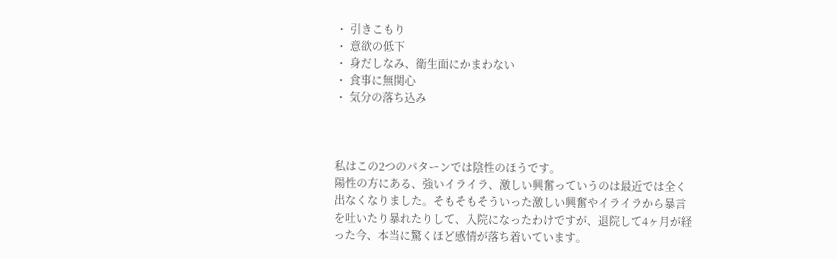・ 引きこもり
・ 意欲の低下
・ 身だしなみ、衛生面にかまわない
・ 食事に無関心
・ 気分の落ち込み



私はこの2つのパターンでは陰性のほうです。
陽性の方にある、強いイライラ、激しい興奮っていうのは最近では全く出なくなりました。そもそもそういった激しい興奮やイライラから暴言を吐いたり暴れたりして、入院になったわけですが、退院して4ヶ月が経った今、本当に驚くほど感情が落ち着いています。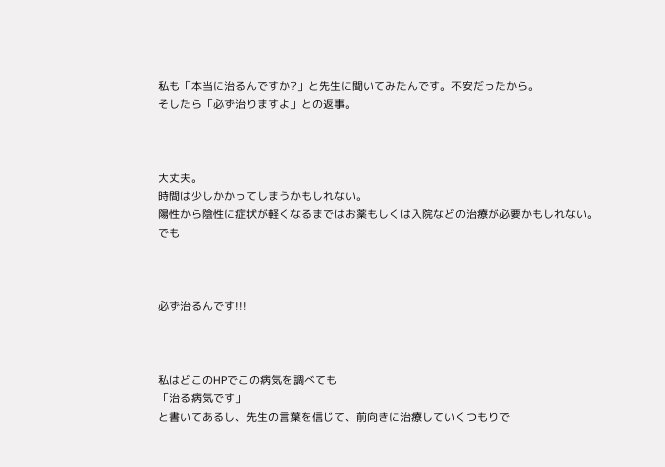私も「本当に治るんですか?」と先生に聞いてみたんです。不安だったから。
そしたら「必ず治りますよ」との返事。



大丈夫。
時間は少しかかってしまうかもしれない。
陽性から陰性に症状が軽くなるまではお薬もしくは入院などの治療が必要かもしれない。
でも



必ず治るんです!!!



私はどこのHPでこの病気を調べても
「治る病気です」
と書いてあるし、先生の言葉を信じて、前向きに治療していくつもりで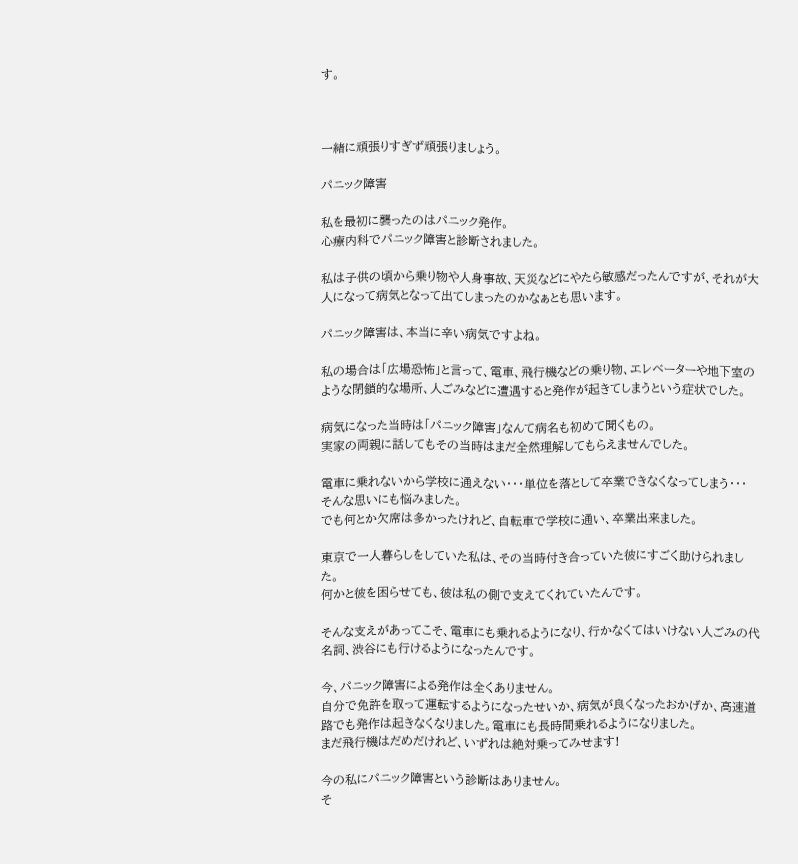す。



一緒に頑張りすぎず頑張りましょう。

パニック障害

私を最初に襲ったのはパニック発作。
心療内科でパニック障害と診断されました。

私は子供の頃から乗り物や人身事故、天災などにやたら敏感だったんですが、それが大人になって病気となって出てしまったのかなぁとも思います。

パニック障害は、本当に辛い病気ですよね。

私の場合は「広場恐怖」と言って、電車、飛行機などの乗り物、エレベーターや地下室のような閉鎖的な場所、人ごみなどに遭遇すると発作が起きてしまうという症状でした。

病気になった当時は「パニック障害」なんて病名も初めて聞くもの。
実家の両親に話してもその当時はまだ全然理解してもらえませんでした。

電車に乗れないから学校に通えない・・・単位を落として卒業できなくなってしまう・・・
そんな思いにも悩みました。
でも何とか欠席は多かったけれど、自転車で学校に通い、卒業出来ました。

東京で一人暮らしをしていた私は、その当時付き合っていた彼にすごく助けられました。
何かと彼を困らせても、彼は私の側で支えてくれていたんです。

そんな支えがあってこそ、電車にも乗れるようになり、行かなくてはいけない人ごみの代名詞、渋谷にも行けるようになったんです。

今、パニック障害による発作は全くありません。
自分で免許を取って運転するようになったせいか、病気が良くなったおかげか、高速道路でも発作は起きなくなりました。電車にも長時間乗れるようになりました。
まだ飛行機はだめだけれど、いずれは絶対乗ってみせます!

今の私にパニック障害という診断はありません。
そ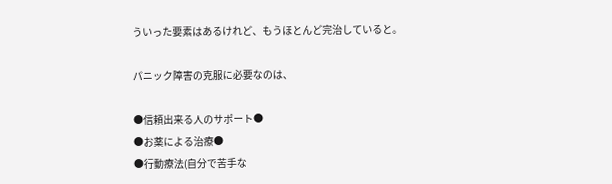ういった要素はあるけれど、もうほとんど完治していると。

パニック障害の克服に必要なのは、

●信頼出来る人のサポート●
●お薬による治療●
●行動療法(自分で苦手な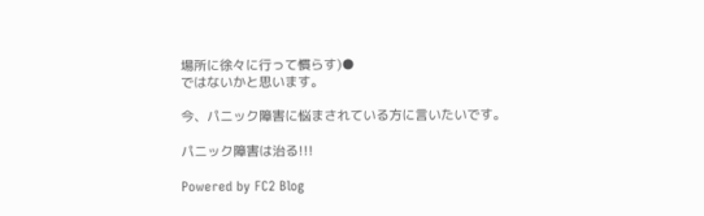場所に徐々に行って慣らす)●
ではないかと思います。

今、パニック障害に悩まされている方に言いたいです。

パニック障害は治る!!!

Powered by FC2 Blog